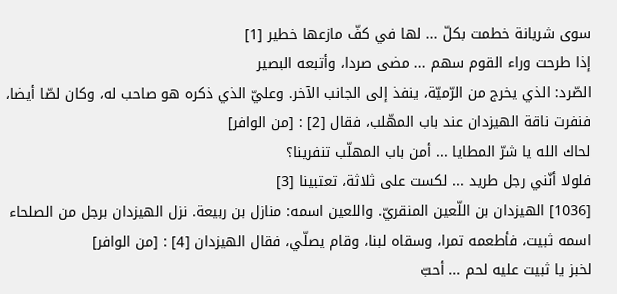سوى شريانة خطمت بكلّ ... لها في كفّ مازعها خطير [1]
إذا طرحت وراء القوم سهم ... مضى صردا، وأتبعه البصير
الصّرد: الذي يخرج من الرّميّة، ينفذ إلى الجانب الآخر. وعليّ الذي ذكره هو صاحب له، وكان لصّا أيضا، فنفرت ناقة الهيزدان عند باب المهّلب، فقال [2] : [من الوافر]
لحاك الله يا شرّ المطايا ... أمن باب المهلّب تنفرينا؟
فلولا أنّني رجل طريد ... لكست على ثلاثة، تعتبينا [3]
[1036] الهيزدان بن اللّعين المنقريّ. واللعين اسمه: منازل بن ربيعة. نزل الهيزدان برجل من الصلحاء اسمه ثبيت، فأطعمه تمرا، وسقاه لبنا، وقام يصلّي، فقال الهيزدان [4] : [من الوافر]
لخبز يا ثبيت عليه لحم ... أحبّ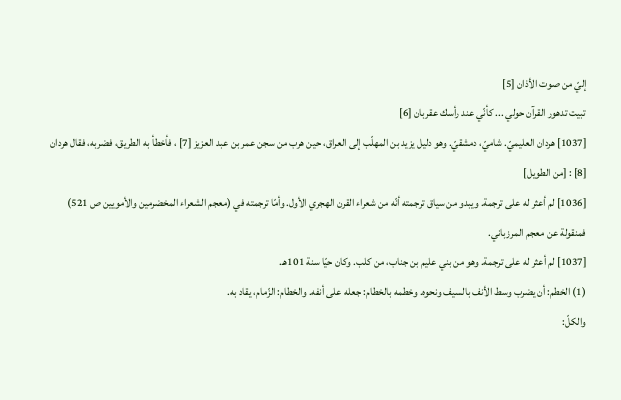إليّ من صوت الأذان [5]
تبيت تدهور القرآن حولي ... كأنّي عند رأسك عقربان [6]
[1037] هردان العليميّ. شاميّ، دمشقيّ. وهو دليل يزيد بن المهلّب إلى العراق، حين هرب من سجن عمر بن عبد العزيز [7] ، فأخطأ به الطريق، فضربه، فقال هردان [8] : [من الطويل]
[1036] لم أعثر له على ترجمة. ويبدو من سياق ترجمته أنّه من شعراء القرن الهجري الأول. وأمّا ترجمته في (معجم الشعراء المخضرمين والأمويين ص 521) فمنقولة عن معجم المرزباني.
[1037] لم أعثر له على ترجمة. وهو من بني عليم بن جناب، من كلب. وكان حيّا سنة 101هـ.
(1) الخطم: أن يضرب وسط الأنف بالسيف ونحوه. وخطمه بالخطام: جعله على أنفه. والخطام: الزّمام، يقاد به.
والكلّ: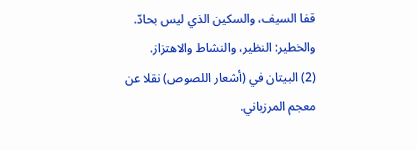قفا السيف، والسكين الذي ليس بحادّ. والخطير: النظير، والنشاط والاهتزاز.
(2) البيتان في (أشعار اللصوص) نقلا عن معجم المرزباني.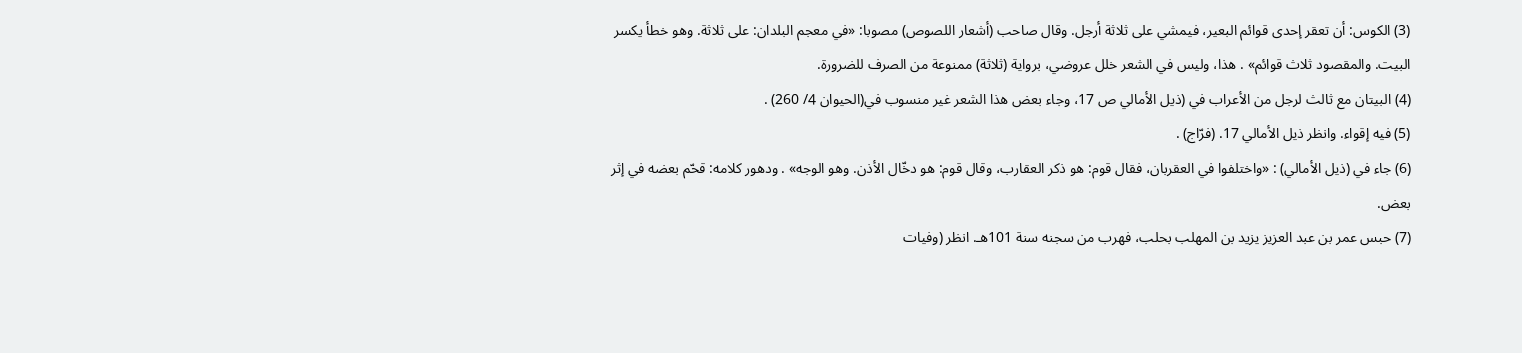(3) الكوس: أن تعقر إحدى قوائم البعير، فيمشي على ثلاثة أرجل. وقال صاحب (أشعار اللصوص) مصوبا: «في معجم البلدان: على ثلاثة. وهو خطأ يكسر البيت. والمقصود ثلاث قوائم» . هذا، وليس في الشعر خلل عروضي، برواية (ثلاثة) ممنوعة من الصرف للضرورة.
(4) البيتان مع ثالث لرجل من الأعراب في (ذيل الأمالي ص 17، وجاء بعض هذا الشعر غير منسوب في(الحيوان 4/ 260) .
(5) فيه إقواء. وانظر ذيل الأمالي 17. (فرّاج) .
(6) جاء في (ذيل الأمالي) : «واختلفوا في العقربان، فقال قوم: هو ذكر العقارب، وقال قوم: هو دخّال الأذن. وهو الوجه» . ودهور كلامه: قحّم بعضه في إثر بعض.
(7) حبس عمر بن عبد العزيز يزيد بن المهلب بحلب، فهرب من سجنه سنة 101هـ. انظر (وفيات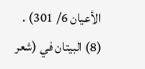الأعيان 6/ 301) .
(8) البيتان في (شعر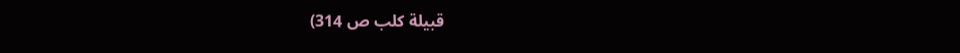قبيلة كلب ص 314)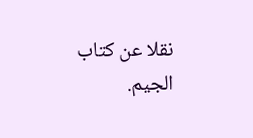نقلا عن كتاب الجيم.